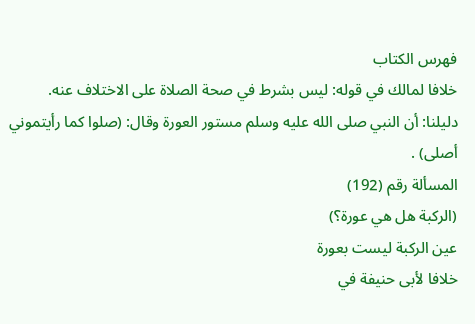فهرس الكتاب
خلافا لمالك في قوله: ليس بشرط في صحة الصلاة على الاختلاف عنه.
دليلنا: أن النبي صلى الله عليه وسلم مستور العورة وقال: (صلوا كما رأيتموني أصلى) .
المسألة رقم (192)
(الركبة هل هي عورة؟)
عين الركبة ليست بعورة
خلافا لأبى حنيفة في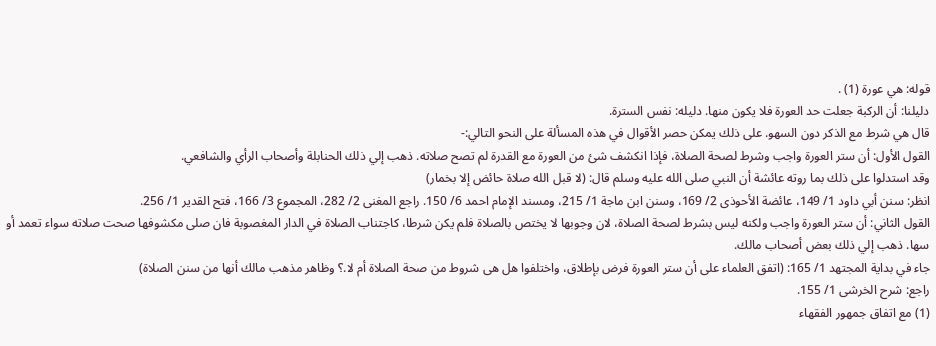قوله: هي عورة (1) .
دليلنا: أن الركبة جعلت حد العورة فلا يكون منها. دليله: نفس السترة.
قال هي شرط مع الذكر دون السهو. على ذلك يمكن حصر الأقوال في هذه المسألة على النحو التالي:-
القول الأول: أن ستر العورة واجب وشرط لصحة الصلاة، فإذا انكشف شئ من العورة مع القدرة لم تصح صلاته. ذهب إلي ذلك الحنابلة وأصحاب الرأي والشافعي.
وقد استدلوا على ذلك بما روته عائشة أن النبي صلى الله عليه وسلم قال: (لا قبل الله صلاة حائض إلا بخمار)
انظر: سنن أبي داود 1/ 149، عائضة الأحوذى 2/ 169، وسنن ابن ماجة 1/ 215، ومسند الإمام احمد 6/ 150. راجع المغنى 2/ 282، المجموع 3/ 166، فتح القدير 1/ 256.
القول الثاني: أن ستر العورة واجب ولكنه ليس بشرط لصحة الصلاة، لان وجوبها لا يختص بالصلاة فلم يكن شرطا، كاجتناب الصلاة في الدار المغصوبة فان صلى مكشوفها صحت صلاته سواء تعمد أو سها. ذهب إلي ذلك بعض أصحاب مالك.
جاء في بداية المجتهد 1/ 165: (اتفق العلماء على أن ستر العورة فرض بإطلاق، واختلفوا هل هى شروط من صحة الصلاة أم لا.؟ وظاهر مذهب مالك أنها من سنن الصلاة)
راجع: شرح الخرشى 1/ 155.
(1) مع اتفاق جمهور الفقهاء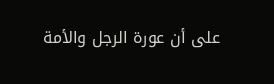على أن عورة الرجل والأمة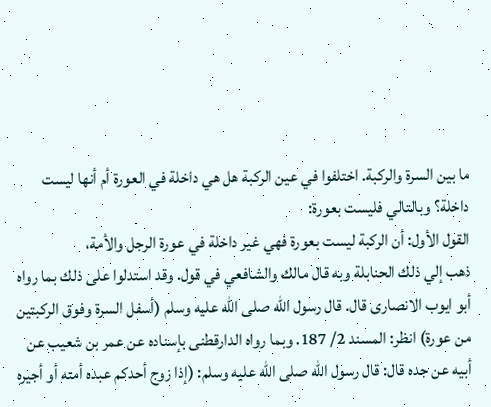ما بين السرة والركبة. اختلفوا في عين الركبة هل هي داخلة في العورة أم أنها ليست داخلة؟ وبالتالي فليست بعورة:
القول الأول: أن الركبة ليست بعورة فهي غير داخلة في عورة الرجل والأمة،
ذهب إلي ذلك الحنابلة وبه قال مالك والشافعي في قول. وقد استدلوا على ذلك بما رواه أبو ايوب الانصارى قال. قال رسول الله صلى الله عليه وسلم (أسفل السرة وفوق الركبتين من عورة) انظر: المسند 2/ 187. وبما رواه الدارقطنى بإسناده عن عمر بن شعيب عن أبيه عن جده قال: قال رسول الله صلى الله عليه وسلم: (إذا زوج أحدكم عبده أمته أو أجيره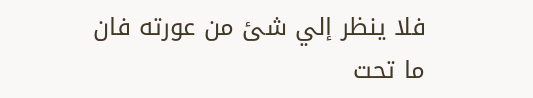فلا ينظر إلي شئ من عورته فان ما تحت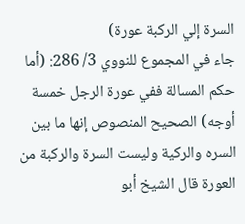السرة إلي الركبة عورة)
جاء في المجموع للنووي 3/ 286: (أما حكم المسالة ففي عورة الرجل خمسة أوجه) الصحيح المنصوص إنها ما بين السره والركية وليست السرة والركبة من العورة قال الشيخ أبو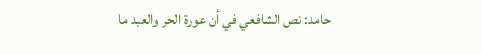حامد: نص الشافعي في أن عورة الحر والعبد ما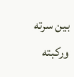بين سرته وركبته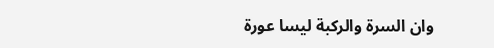وان السرة والركبة ليسا عورة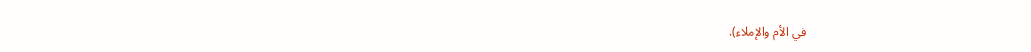في الأم والإملاء).